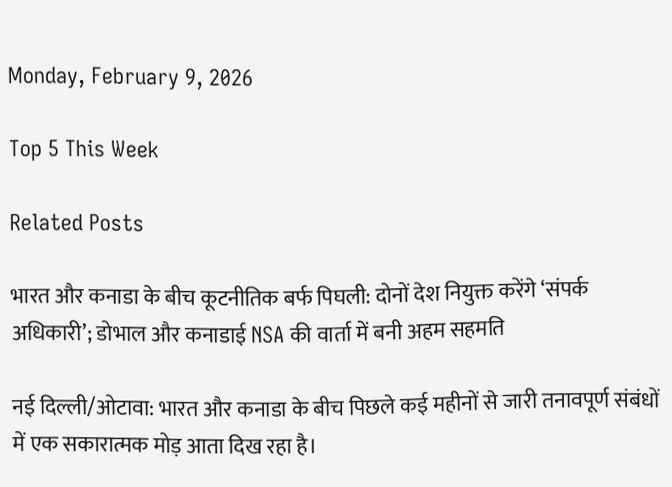Monday, February 9, 2026

Top 5 This Week

Related Posts

भारत और कनाडा के बीच कूटनीतिक बर्फ पिघली: दोनों देश नियुक्त करेंगे ‘संपर्क अधिकारी’; डोभाल और कनाडाई NSA की वार्ता में बनी अहम सहमति

नई दिल्ली/ओटावा: भारत और कनाडा के बीच पिछले कई महीनों से जारी तनावपूर्ण संबंधों में एक सकारात्मक मोड़ आता दिख रहा है।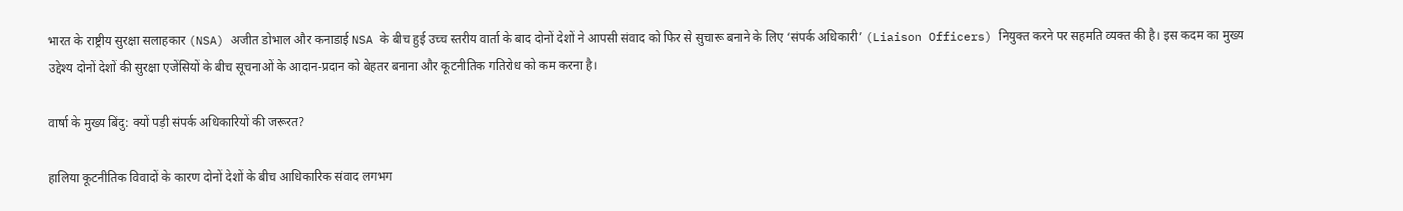भारत के राष्ट्रीय सुरक्षा सलाहकार (NSA) अजीत डोभाल और कनाडाई NSA के बीच हुई उच्च स्तरीय वार्ता के बाद दोनों देशों ने आपसी संवाद को फिर से सुचारू बनाने के लिए ‘संपर्क अधिकारी’ (Liaison Officers) नियुक्त करने पर सहमति व्यक्त की है। इस कदम का मुख्य उद्देश्य दोनों देशों की सुरक्षा एजेंसियों के बीच सूचनाओं के आदान-प्रदान को बेहतर बनाना और कूटनीतिक गतिरोध को कम करना है।

वार्षा के मुख्य बिंदु: क्यों पड़ी संपर्क अधिकारियों की जरूरत?

हालिया कूटनीतिक विवादों के कारण दोनों देशों के बीच आधिकारिक संवाद लगभग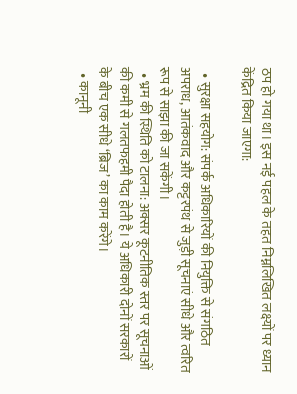ठप हो गया था। इस नई पहल के तहत निम्नलिखित लक्ष्यों पर ध्यान केंद्रित किया जाएगा:

  • सुरक्षा सहयोग: संपर्क अधिकारियों की नियुक्ति से संगठित अपराध, आतंकवाद और कट्टरपंथ से जुड़ी सूचनाएं सीधे और त्वरित रूप से साझा की जा सकेंगी।
  • भ्रम की स्थिति को टालना: अक्सर कूटनीतिक स्तर पर सूचनाओं की कमी से गलतफहमी पैदा होती है। ये अधिकारी दोनों सरकारों के बीच एक सीधे ‘ब्रिज’ का काम करेंगे।
  • कानूनी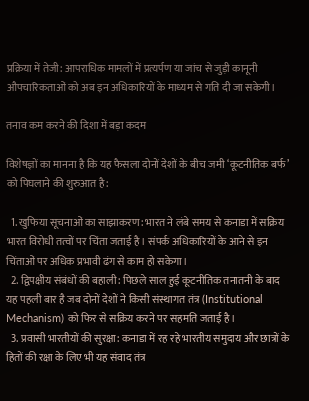प्रक्रिया में तेजी: आपराधिक मामलों में प्रत्यर्पण या जांच से जुड़ी कानूनी औपचारिकताओं को अब इन अधिकारियों के माध्यम से गति दी जा सकेगी।

तनाव कम करने की दिशा में बड़ा कदम

विशेषज्ञों का मानना है कि यह फैसला दोनों देशों के बीच जमी ‘कूटनीतिक बर्फ’ को पिघलाने की शुरुआत है:

  1. खुफिया सूचनाओं का साझाकरण: भारत ने लंबे समय से कनाडा में सक्रिय भारत विरोधी तत्वों पर चिंता जताई है। संपर्क अधिकारियों के आने से इन चिंताओं पर अधिक प्रभावी ढंग से काम हो सकेगा।
  2. द्विपक्षीय संबंधों की बहाली: पिछले साल हुई कूटनीतिक तनातनी के बाद यह पहली बार है जब दोनों देशों ने किसी संस्थागत तंत्र (Institutional Mechanism) को फिर से सक्रिय करने पर सहमति जताई है।
  3. प्रवासी भारतीयों की सुरक्षा: कनाडा में रह रहे भारतीय समुदाय और छात्रों के हितों की रक्षा के लिए भी यह संवाद तंत्र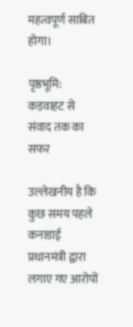महत्वपूर्ण साबित होगा।

पृष्ठभूमि: कड़वाहट से संवाद तक का सफर

उल्लेखनीय है कि कुछ समय पहले कनाडाई प्रधानमंत्री द्वारा लगाए गए आरोपों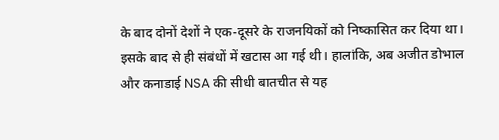के बाद दोनों देशों ने एक-दूसरे के राजनयिकों को निष्कासित कर दिया था। इसके बाद से ही संबंधों में खटास आ गई थी। हालांकि, अब अजीत डोभाल और कनाडाई NSA की सीधी बातचीत से यह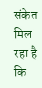संकेत मिल रहा है कि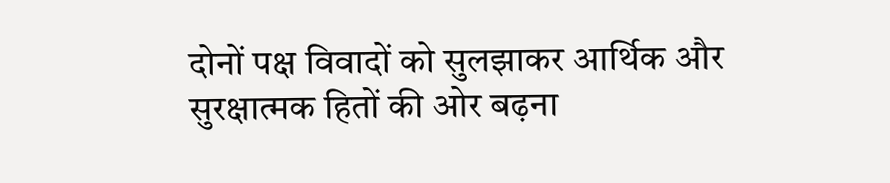दोनों पक्ष विवादों को सुलझाकर आर्थिक और सुरक्षात्मक हितों की ओर बढ़ना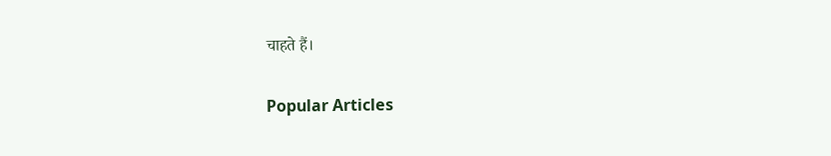चाहते हैं।

Popular Articles